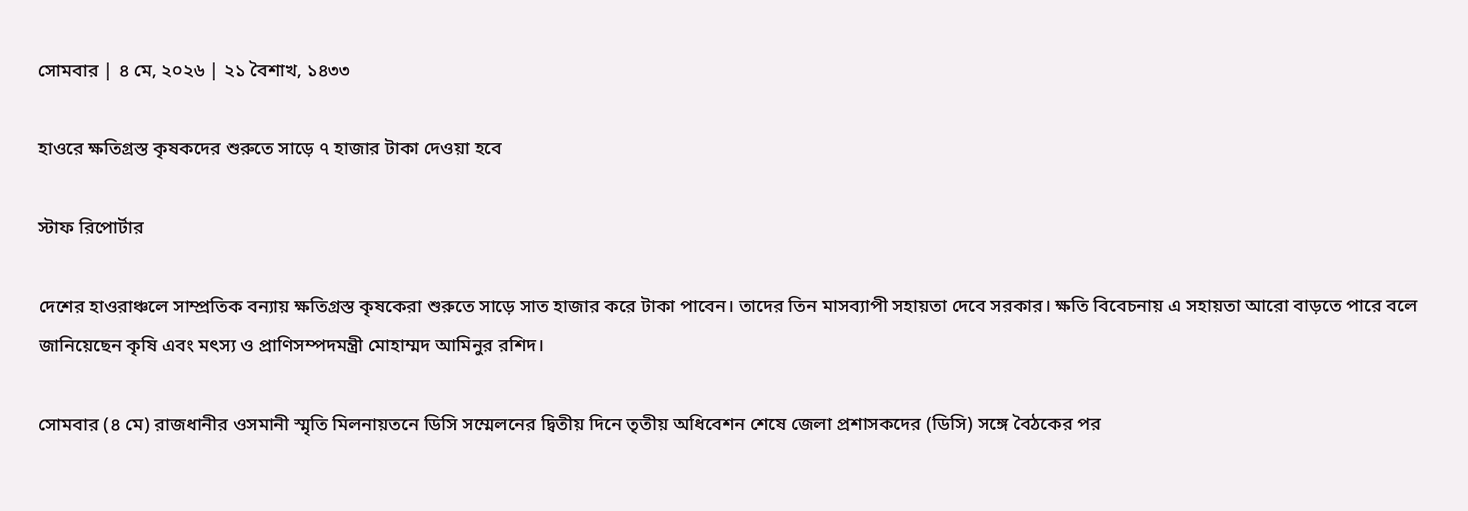সোমবার | ৪ মে, ২০২৬ | ২১ বৈশাখ, ১৪৩৩

হাওরে ক্ষতিগ্রস্ত কৃষকদের শুরুতে সাড়ে ৭ হাজার টাকা দেওয়া হবে

স্টাফ রিপোর্টার

দেশের হাওরাঞ্চলে সাম্প্রতিক বন্যায় ক্ষতিগ্রস্ত কৃষকেরা শুরুতে সাড়ে সাত হাজার করে টাকা পাবেন। তাদের তিন মাসব্যাপী সহায়তা দেবে সরকার। ক্ষতি বিবেচনায় এ সহায়তা আরো বাড়তে পারে বলে জানিয়েছেন কৃষি এবং মৎস্য ও প্রাণিসম্পদমন্ত্রী মোহাম্মদ আমিনুর রশিদ।

সোমবার (৪ মে) রাজধানীর ওসমানী স্মৃতি মিলনায়তনে ডিসি সম্মেলনের দ্বিতীয় দিনে তৃতীয় অধিবেশন শেষে জেলা প্রশাসকদের (ডিসি) সঙ্গে বৈঠকের পর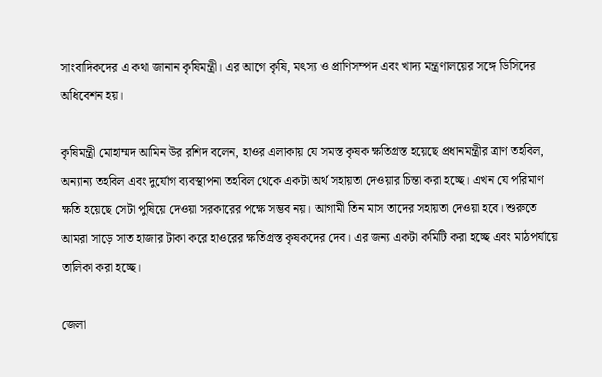সাংবাদিকদের এ কথা জানান কৃষিমন্ত্রী। এর আগে কৃষি, মৎস্য ও প্রাণিসম্পদ এবং খাদ্য মন্ত্রণালয়ের সঙ্গে ডিসিদের অধিবেশন হয়।

কৃষিমন্ত্রী মোহাম্মদ আমিন উর রশিদ বলেন, হাওর এলাকায় যে সমস্ত কৃষক ক্ষতিগ্রস্ত হয়েছে প্রধানমন্ত্রীর ত্রাণ তহবিল, অন্যান্য তহবিল এবং দুর্যোগ ব্যবস্থাপনা তহবিল থেকে একটা অর্থ সহায়তা দেওয়ার চিন্তা করা হচ্ছে। এখন যে পরিমাণ ক্ষতি হয়েছে সেটা পুষিয়ে দেওয়া সরকারের পক্ষে সম্ভব নয়। আগামী তিন মাস তাদের সহায়তা দেওয়া হবে। শুরুতে আমরা সাড়ে সাত হাজার টাকা করে হাওরের ক্ষতিগ্রস্ত কৃষকদের দেব। এর জন্য একটা কমিটি করা হচ্ছে এবং মাঠপর্যায়ে তালিকা করা হচ্ছে।

জেলা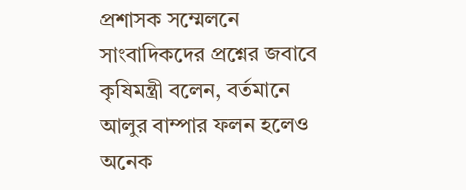প্রশাসক সম্মেলনে সাংবাদিকদের প্রশ্নের জবাবে কৃষিমন্ত্রী বলেন, বর্তমানে আলুর বাম্পার ফলন হলেও অনেক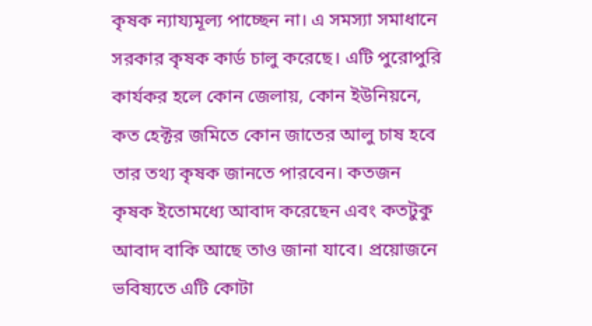কৃষক ন্যায্যমূল্য পাচ্ছেন না। এ সমস্যা সমাধানে সরকার কৃষক কার্ড চালু করেছে। এটি পুরোপুরি কার্যকর হলে কোন জেলায়, কোন ইউনিয়নে, কত হেক্টর জমিতে কোন জাতের আলু চাষ হবে তার তথ্য কৃষক জানতে পারবেন। কতজন কৃষক ইতোমধ্যে আবাদ করেছেন এবং কতটুকু আবাদ বাকি আছে তাও জানা যাবে। প্রয়োজনে ভবিষ্যতে এটি কোটা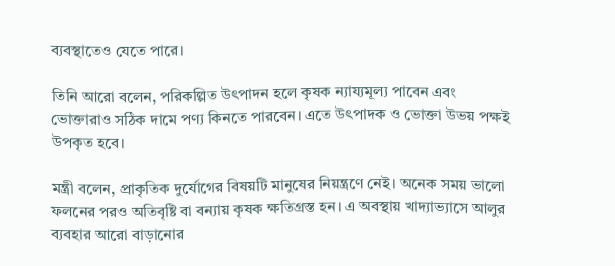ব্যবস্থাতেও যেতে পারে।

তিনি আরো বলেন, পরিকল্পিত উৎপাদন হলে কৃষক ন্যায্যমূল্য পাবেন এবং ভোক্তারাও সঠিক দামে পণ্য কিনতে পারবেন। এতে উৎপাদক ও ভোক্তা উভয় পক্ষই উপকৃত হবে।

মন্ত্রী বলেন, প্রাকৃতিক দুর্যোগের বিষয়টি মানুষের নিয়ন্ত্রণে নেই। অনেক সময় ভালো ফলনের পরও অতিবৃষ্টি বা বন্যায় কৃষক ক্ষতিগ্রস্ত হন। এ অবস্থায় খাদ্যাভ্যাসে আলুর ব্যবহার আরো বাড়ানোর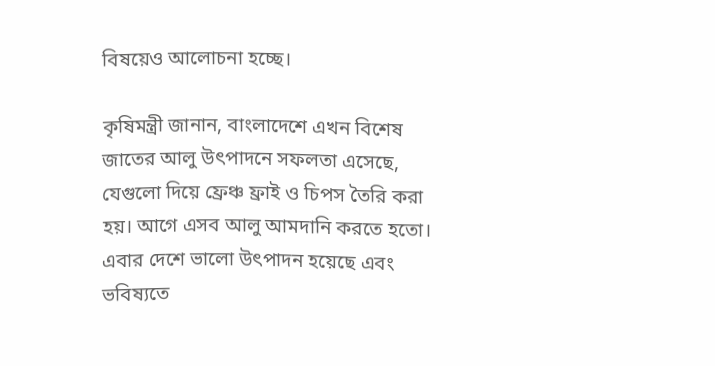বিষয়েও আলোচনা হচ্ছে।

কৃষিমন্ত্রী জানান, বাংলাদেশে এখন বিশেষ জাতের আলু উৎপাদনে সফলতা এসেছে, যেগুলো দিয়ে ফ্রেঞ্চ ফ্রাই ও চিপস তৈরি করা হয়। আগে এসব আলু আমদানি করতে হতো। এবার দেশে ভালো উৎপাদন হয়েছে এবং ভবিষ্যতে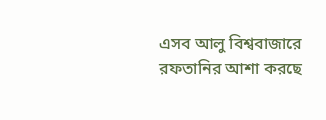এসব আলু বিশ্ববাজারে রফতানির আশা করছে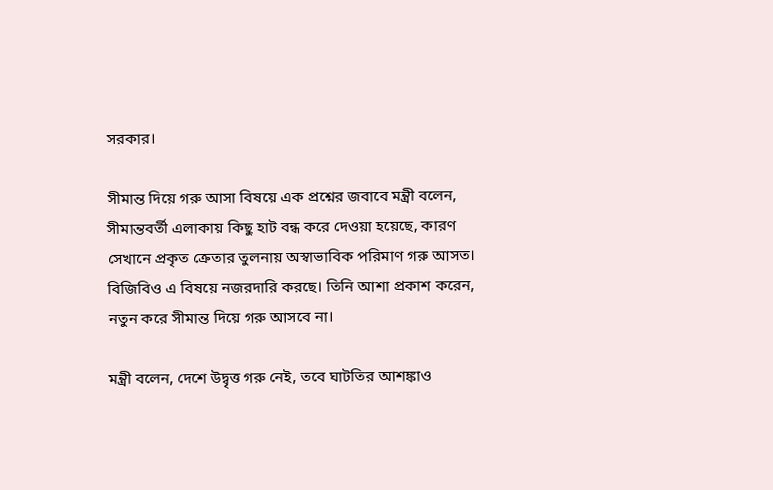সরকার।

সীমান্ত দিয়ে গরু আসা বিষয়ে এক প্রশ্নের জবাবে মন্ত্রী বলেন, সীমান্তবর্তী এলাকায় কিছু হাট বন্ধ করে দেওয়া হয়েছে, কারণ সেখানে প্রকৃত ক্রেতার তুলনায় অস্বাভাবিক পরিমাণ গরু আসত। বিজিবিও এ বিষয়ে নজরদারি করছে। তিনি আশা প্রকাশ করেন, নতুন করে সীমান্ত দিয়ে গরু আসবে না।

মন্ত্রী বলেন, দেশে উদ্বৃত্ত গরু নেই, তবে ঘাটতির আশঙ্কাও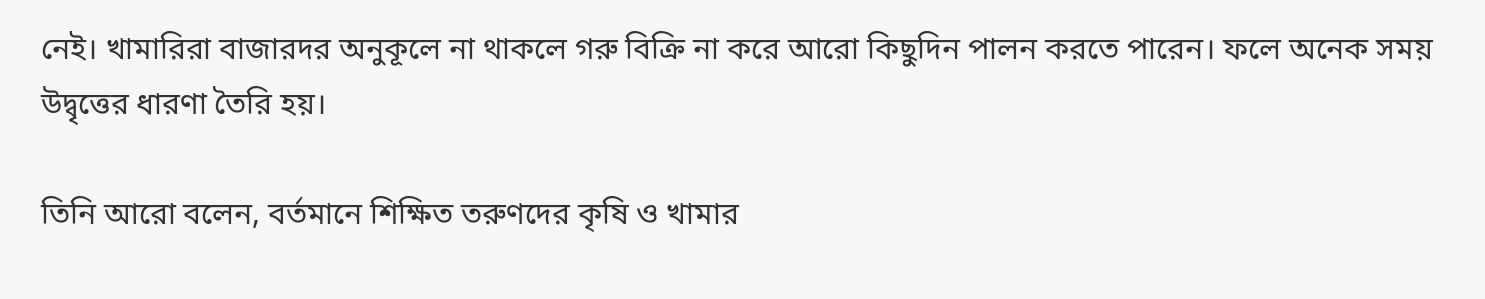নেই। খামারিরা বাজারদর অনুকূলে না থাকলে গরু বিক্রি না করে আরো কিছুদিন পালন করতে পারেন। ফলে অনেক সময় উদ্বৃত্তের ধারণা তৈরি হয়।

তিনি আরো বলেন, বর্তমানে শিক্ষিত তরুণদের কৃষি ও খামার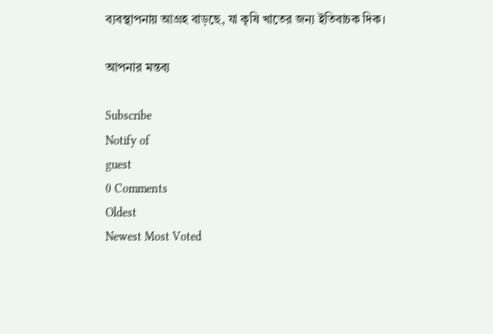ব্যবস্থাপনায় আগ্রহ বাড়ছে, যা কৃষি খাতের জন্য ইতিবাচক দিক।

আপনার মন্তব্য

Subscribe
Notify of
guest
0 Comments
Oldest
Newest Most Voted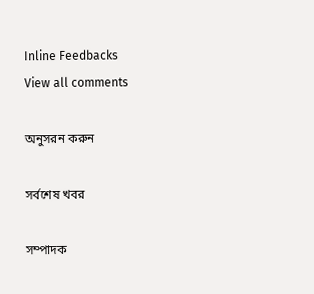Inline Feedbacks
View all comments

অনুসরন করুন

সর্বশেষ খবর

সম্পাদক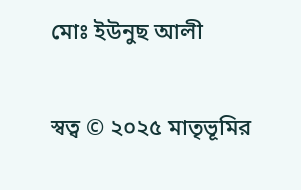মোঃ ইউনুছ আলী

স্বত্ব © ২০২৫ মাতৃভূমির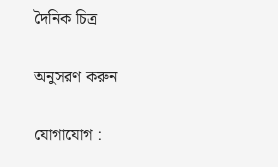দৈনিক চিত্র

অনুসরণ করুন

যোগাযোগ :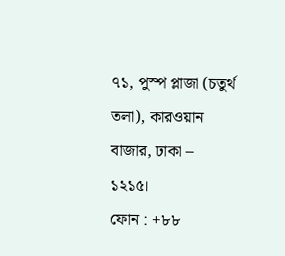৭১, পুস্প প্লাজা (চতুর্থ তলা), কারওয়ান বাজার, ঢাকা – ১২১৫।
ফোন : +৮৮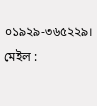০১৯২৯-৩৬৫২২৯। মেইল :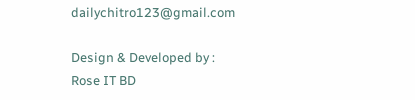dailychitro123@gmail.com

Design & Developed by : Rose IT BD